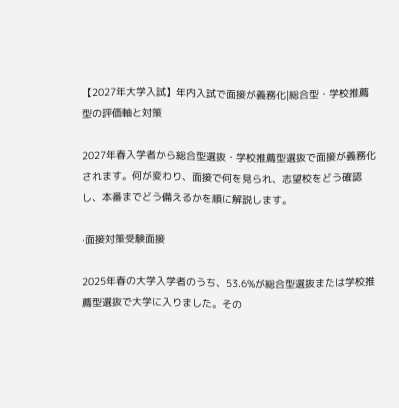【2027年大学入試】年内入試で面接が義務化|総合型・学校推薦型の評価軸と対策

2027年春入学者から総合型選抜・学校推薦型選抜で面接が義務化されます。何が変わり、面接で何を見られ、志望校をどう確認し、本番までどう備えるかを順に解説します。

·面接対策受験面接

2025年春の大学入学者のうち、53.6%が総合型選抜または学校推薦型選抜で大学に入りました。その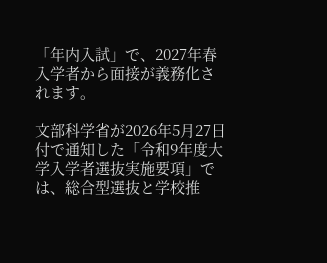「年内入試」で、2027年春入学者から面接が義務化されます。

文部科学省が2026年5月27日付で通知した「令和9年度大学入学者選抜実施要項」では、総合型選抜と学校推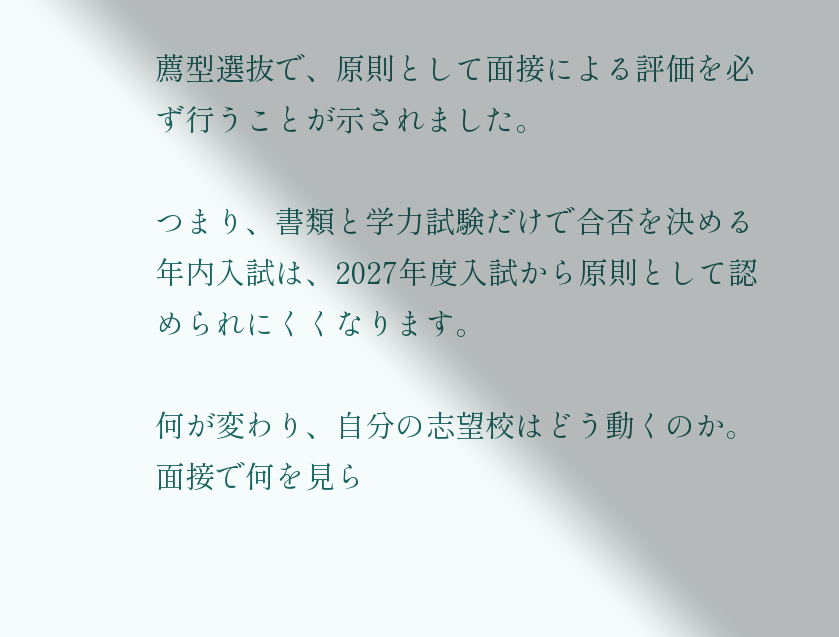薦型選抜で、原則として面接による評価を必ず行うことが示されました。

つまり、書類と学力試験だけで合否を決める年内入試は、2027年度入試から原則として認められにくくなります。

何が変わり、自分の志望校はどう動くのか。面接で何を見ら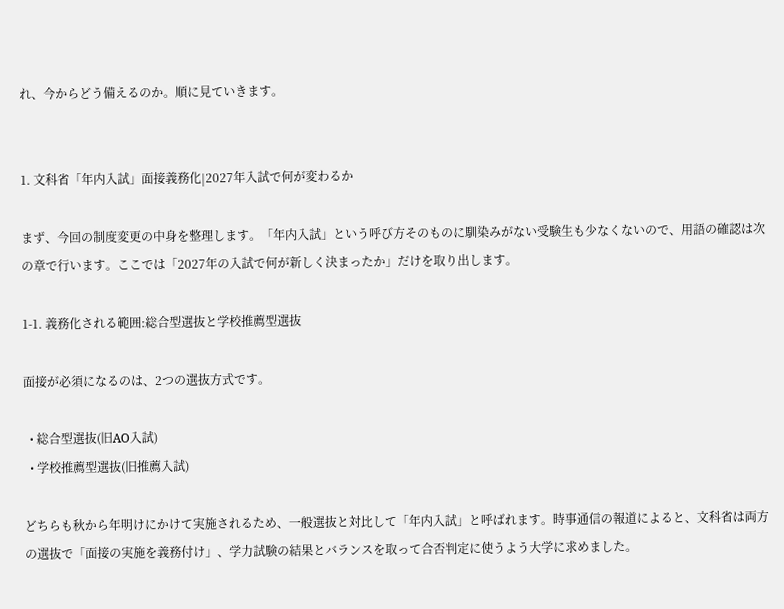れ、今からどう備えるのか。順に見ていきます。


1. 文科省「年内入試」面接義務化|2027年入試で何が変わるか

まず、今回の制度変更の中身を整理します。「年内入試」という呼び方そのものに馴染みがない受験生も少なくないので、用語の確認は次の章で行います。ここでは「2027年の入試で何が新しく決まったか」だけを取り出します。

1-1. 義務化される範囲:総合型選抜と学校推薦型選抜

面接が必須になるのは、2つの選抜方式です。

  • 総合型選抜(旧AO入試)
  • 学校推薦型選抜(旧推薦入試)

どちらも秋から年明けにかけて実施されるため、一般選抜と対比して「年内入試」と呼ばれます。時事通信の報道によると、文科省は両方の選抜で「面接の実施を義務付け」、学力試験の結果とバランスを取って合否判定に使うよう大学に求めました。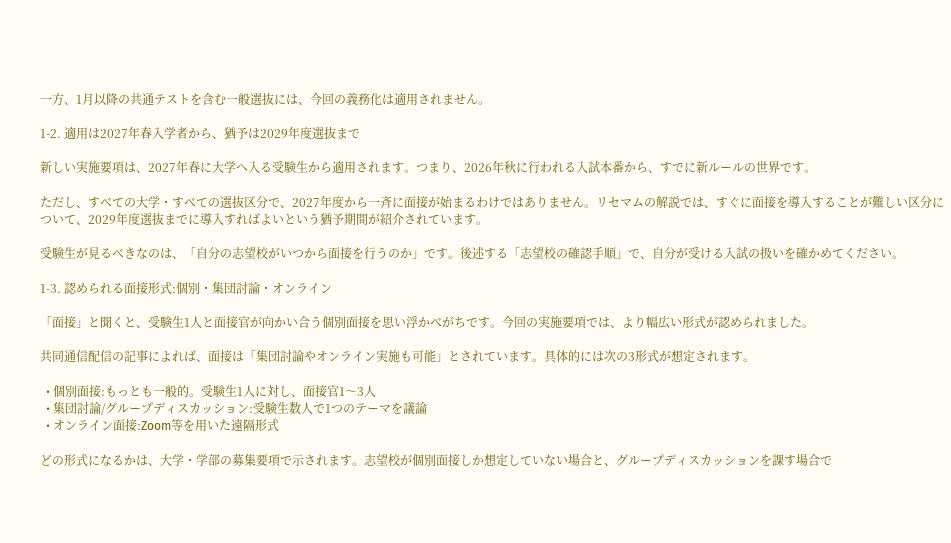一方、1月以降の共通テストを含む一般選抜には、今回の義務化は適用されません。

1-2. 適用は2027年春入学者から、猶予は2029年度選抜まで

新しい実施要項は、2027年春に大学へ入る受験生から適用されます。つまり、2026年秋に行われる入試本番から、すでに新ルールの世界です。

ただし、すべての大学・すべての選抜区分で、2027年度から一斉に面接が始まるわけではありません。リセマムの解説では、すぐに面接を導入することが難しい区分について、2029年度選抜までに導入すればよいという猶予期間が紹介されています。

受験生が見るべきなのは、「自分の志望校がいつから面接を行うのか」です。後述する「志望校の確認手順」で、自分が受ける入試の扱いを確かめてください。

1-3. 認められる面接形式:個別・集団討論・オンライン

「面接」と聞くと、受験生1人と面接官が向かい合う個別面接を思い浮かべがちです。今回の実施要項では、より幅広い形式が認められました。

共同通信配信の記事によれば、面接は「集団討論やオンライン実施も可能」とされています。具体的には次の3形式が想定されます。

  • 個別面接:もっとも一般的。受験生1人に対し、面接官1〜3人
  • 集団討論/グループディスカッション:受験生数人で1つのテーマを議論
  • オンライン面接:Zoom等を用いた遠隔形式

どの形式になるかは、大学・学部の募集要項で示されます。志望校が個別面接しか想定していない場合と、グループディスカッションを課す場合で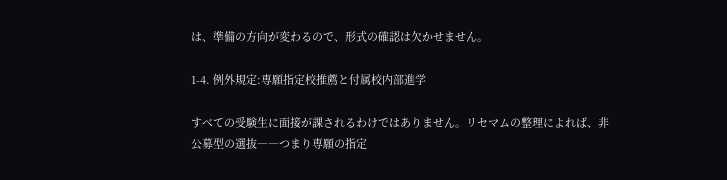は、準備の方向が変わるので、形式の確認は欠かせません。

1-4. 例外規定:専願指定校推薦と付属校内部進学

すべての受験生に面接が課されるわけではありません。リセマムの整理によれば、非公募型の選抜――つまり専願の指定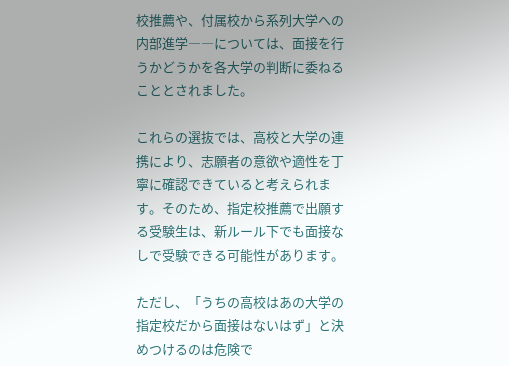校推薦や、付属校から系列大学への内部進学――については、面接を行うかどうかを各大学の判断に委ねることとされました。

これらの選抜では、高校と大学の連携により、志願者の意欲や適性を丁寧に確認できていると考えられます。そのため、指定校推薦で出願する受験生は、新ルール下でも面接なしで受験できる可能性があります。

ただし、「うちの高校はあの大学の指定校だから面接はないはず」と決めつけるのは危険で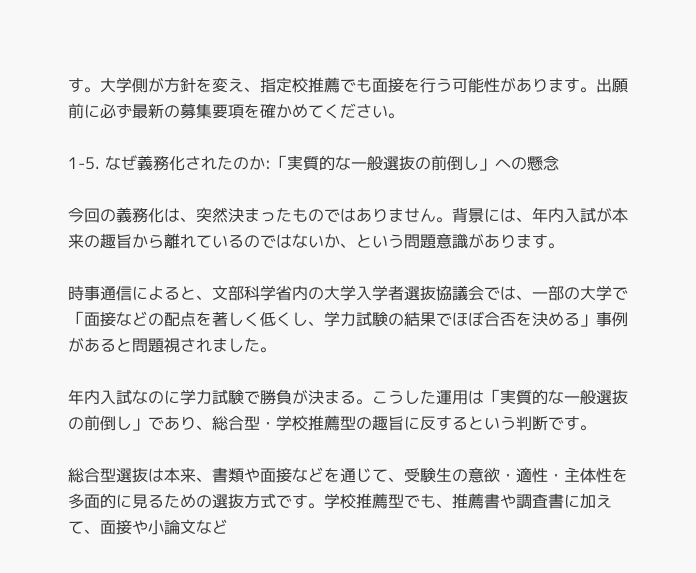す。大学側が方針を変え、指定校推薦でも面接を行う可能性があります。出願前に必ず最新の募集要項を確かめてください。

1-5. なぜ義務化されたのか:「実質的な一般選抜の前倒し」への懸念

今回の義務化は、突然決まったものではありません。背景には、年内入試が本来の趣旨から離れているのではないか、という問題意識があります。

時事通信によると、文部科学省内の大学入学者選抜協議会では、一部の大学で「面接などの配点を著しく低くし、学力試験の結果でほぼ合否を決める」事例があると問題視されました。

年内入試なのに学力試験で勝負が決まる。こうした運用は「実質的な一般選抜の前倒し」であり、総合型・学校推薦型の趣旨に反するという判断です。

総合型選抜は本来、書類や面接などを通じて、受験生の意欲・適性・主体性を多面的に見るための選抜方式です。学校推薦型でも、推薦書や調査書に加えて、面接や小論文など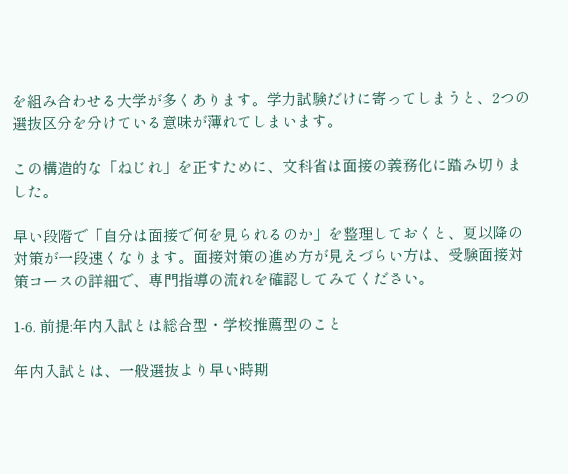を組み合わせる大学が多くあります。学力試験だけに寄ってしまうと、2つの選抜区分を分けている意味が薄れてしまいます。

この構造的な「ねじれ」を正すために、文科省は面接の義務化に踏み切りました。

早い段階で「自分は面接で何を見られるのか」を整理しておくと、夏以降の対策が一段速くなります。面接対策の進め方が見えづらい方は、受験面接対策コースの詳細で、専門指導の流れを確認してみてください。

1-6. 前提:年内入試とは総合型・学校推薦型のこと

年内入試とは、一般選抜より早い時期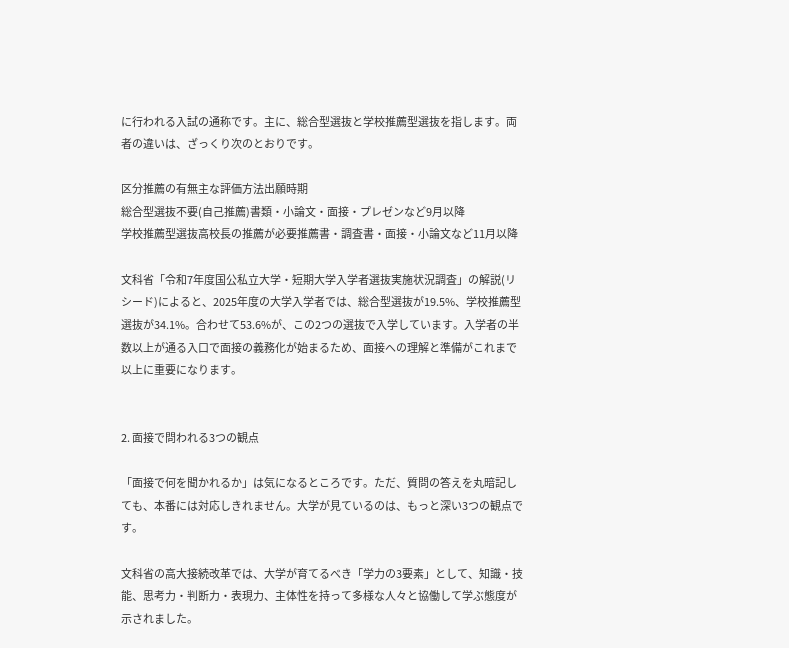に行われる入試の通称です。主に、総合型選抜と学校推薦型選抜を指します。両者の違いは、ざっくり次のとおりです。

区分推薦の有無主な評価方法出願時期
総合型選抜不要(自己推薦)書類・小論文・面接・プレゼンなど9月以降
学校推薦型選抜高校長の推薦が必要推薦書・調査書・面接・小論文など11月以降

文科省「令和7年度国公私立大学・短期大学入学者選抜実施状況調査」の解説(リシード)によると、2025年度の大学入学者では、総合型選抜が19.5%、学校推薦型選抜が34.1%。合わせて53.6%が、この2つの選抜で入学しています。入学者の半数以上が通る入口で面接の義務化が始まるため、面接への理解と準備がこれまで以上に重要になります。


2. 面接で問われる3つの観点

「面接で何を聞かれるか」は気になるところです。ただ、質問の答えを丸暗記しても、本番には対応しきれません。大学が見ているのは、もっと深い3つの観点です。

文科省の高大接続改革では、大学が育てるべき「学力の3要素」として、知識・技能、思考力・判断力・表現力、主体性を持って多様な人々と協働して学ぶ態度が示されました。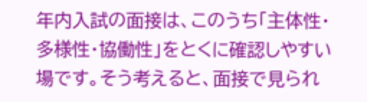年内入試の面接は、このうち「主体性・多様性・協働性」をとくに確認しやすい場です。そう考えると、面接で見られ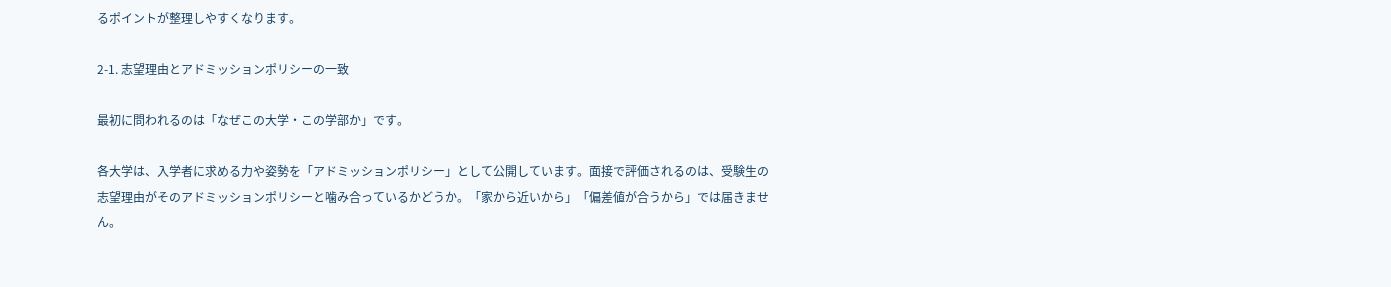るポイントが整理しやすくなります。

2-1. 志望理由とアドミッションポリシーの一致

最初に問われるのは「なぜこの大学・この学部か」です。

各大学は、入学者に求める力や姿勢を「アドミッションポリシー」として公開しています。面接で評価されるのは、受験生の志望理由がそのアドミッションポリシーと噛み合っているかどうか。「家から近いから」「偏差値が合うから」では届きません。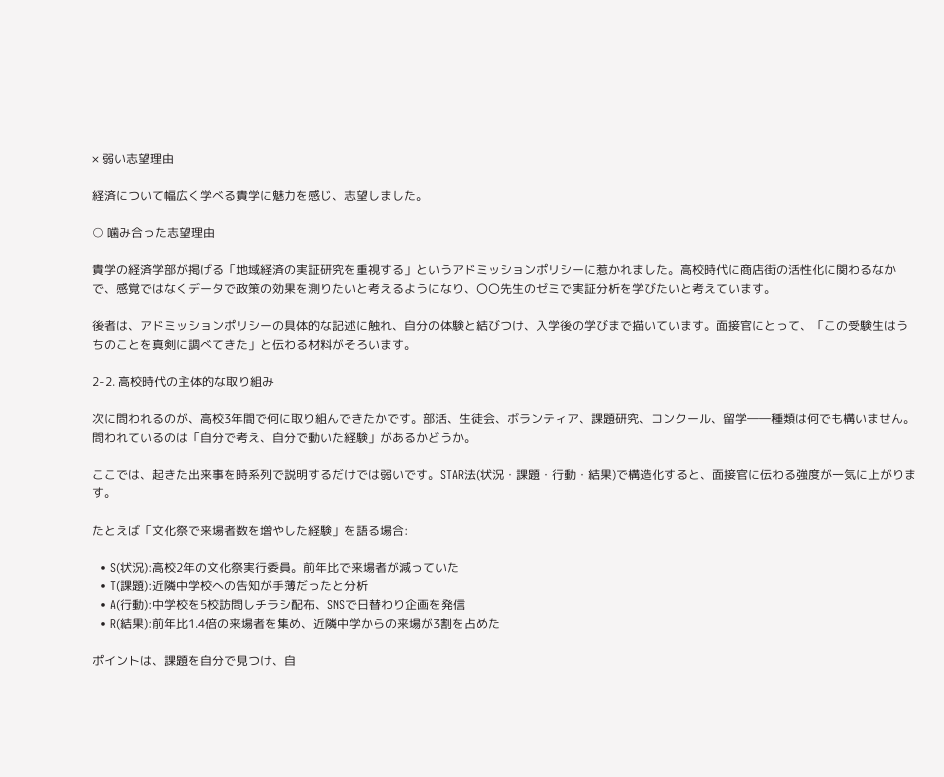× 弱い志望理由

経済について幅広く学べる貴学に魅力を感じ、志望しました。

○ 噛み合った志望理由

貴学の経済学部が掲げる「地域経済の実証研究を重視する」というアドミッションポリシーに惹かれました。高校時代に商店街の活性化に関わるなかで、感覚ではなくデータで政策の効果を測りたいと考えるようになり、〇〇先生のゼミで実証分析を学びたいと考えています。

後者は、アドミッションポリシーの具体的な記述に触れ、自分の体験と結びつけ、入学後の学びまで描いています。面接官にとって、「この受験生はうちのことを真剣に調べてきた」と伝わる材料がそろいます。

2-2. 高校時代の主体的な取り組み

次に問われるのが、高校3年間で何に取り組んできたかです。部活、生徒会、ボランティア、課題研究、コンクール、留学――種類は何でも構いません。問われているのは「自分で考え、自分で動いた経験」があるかどうか。

ここでは、起きた出来事を時系列で説明するだけでは弱いです。STAR法(状況・課題・行動・結果)で構造化すると、面接官に伝わる強度が一気に上がります。

たとえば「文化祭で来場者数を増やした経験」を語る場合:

  • S(状況):高校2年の文化祭実行委員。前年比で来場者が減っていた
  • T(課題):近隣中学校への告知が手薄だったと分析
  • A(行動):中学校を5校訪問しチラシ配布、SNSで日替わり企画を発信
  • R(結果):前年比1.4倍の来場者を集め、近隣中学からの来場が3割を占めた

ポイントは、課題を自分で見つけ、自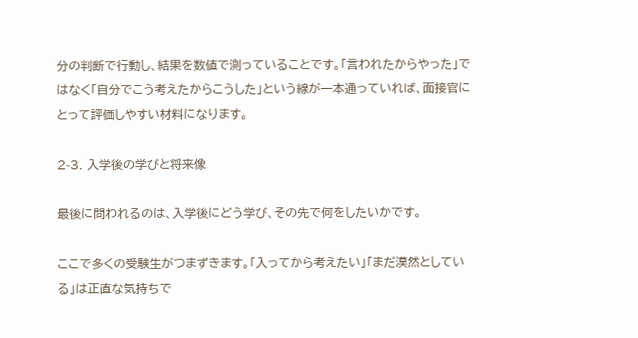分の判断で行動し、結果を数値で測っていることです。「言われたからやった」ではなく「自分でこう考えたからこうした」という線が一本通っていれば、面接官にとって評価しやすい材料になります。

2-3. 入学後の学びと将来像

最後に問われるのは、入学後にどう学び、その先で何をしたいかです。

ここで多くの受験生がつまずきます。「入ってから考えたい」「まだ漠然としている」は正直な気持ちで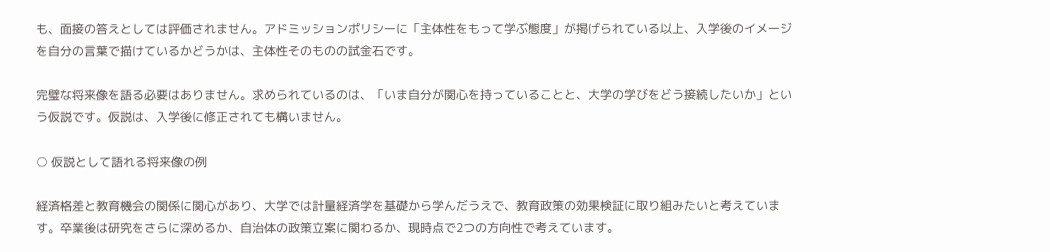も、面接の答えとしては評価されません。アドミッションポリシーに「主体性をもって学ぶ態度」が掲げられている以上、入学後のイメージを自分の言葉で描けているかどうかは、主体性そのものの試金石です。

完璧な将来像を語る必要はありません。求められているのは、「いま自分が関心を持っていることと、大学の学びをどう接続したいか」という仮説です。仮説は、入学後に修正されても構いません。

○ 仮説として語れる将来像の例

経済格差と教育機会の関係に関心があり、大学では計量経済学を基礎から学んだうえで、教育政策の効果検証に取り組みたいと考えています。卒業後は研究をさらに深めるか、自治体の政策立案に関わるか、現時点で2つの方向性で考えています。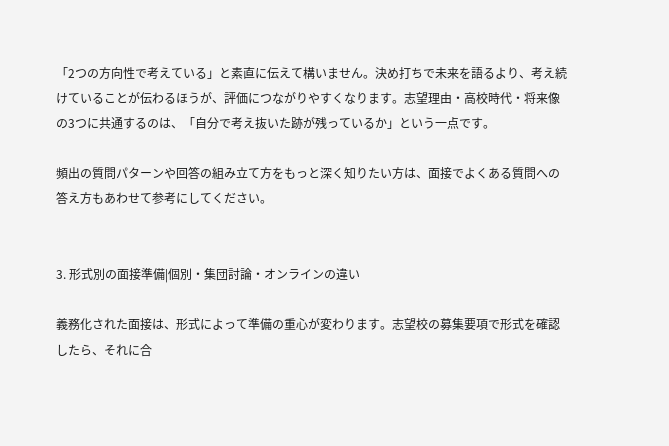「2つの方向性で考えている」と素直に伝えて構いません。決め打ちで未来を語るより、考え続けていることが伝わるほうが、評価につながりやすくなります。志望理由・高校時代・将来像の3つに共通するのは、「自分で考え抜いた跡が残っているか」という一点です。

頻出の質問パターンや回答の組み立て方をもっと深く知りたい方は、面接でよくある質問への答え方もあわせて参考にしてください。


3. 形式別の面接準備|個別・集団討論・オンラインの違い

義務化された面接は、形式によって準備の重心が変わります。志望校の募集要項で形式を確認したら、それに合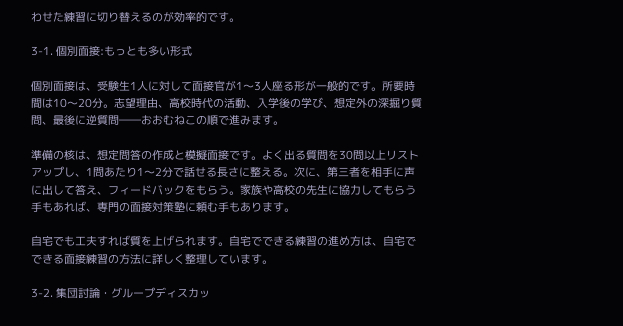わせた練習に切り替えるのが効率的です。

3-1. 個別面接:もっとも多い形式

個別面接は、受験生1人に対して面接官が1〜3人座る形が一般的です。所要時間は10〜20分。志望理由、高校時代の活動、入学後の学び、想定外の深掘り質問、最後に逆質問――おおむねこの順で進みます。

準備の核は、想定問答の作成と模擬面接です。よく出る質問を30問以上リストアップし、1問あたり1〜2分で話せる長さに整える。次に、第三者を相手に声に出して答え、フィードバックをもらう。家族や高校の先生に協力してもらう手もあれば、専門の面接対策塾に頼む手もあります。

自宅でも工夫すれば質を上げられます。自宅でできる練習の進め方は、自宅でできる面接練習の方法に詳しく整理しています。

3-2. 集団討論・グループディスカッ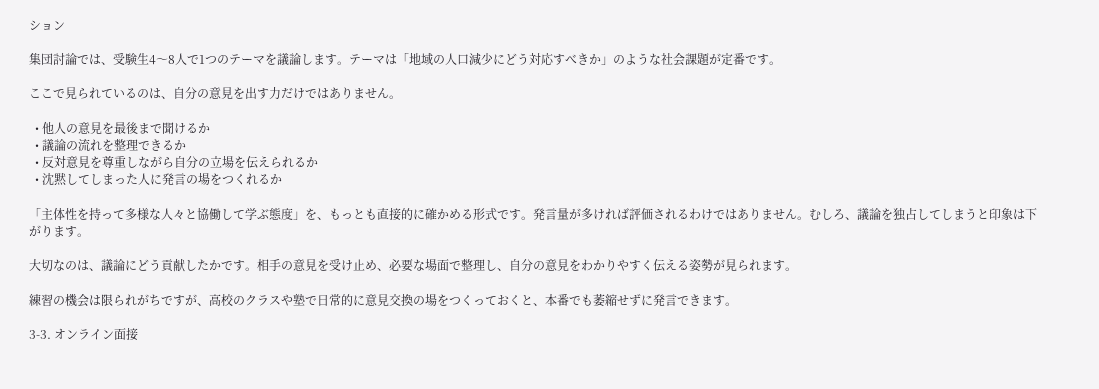ション

集団討論では、受験生4〜8人で1つのテーマを議論します。テーマは「地域の人口減少にどう対応すべきか」のような社会課題が定番です。

ここで見られているのは、自分の意見を出す力だけではありません。

  • 他人の意見を最後まで聞けるか
  • 議論の流れを整理できるか
  • 反対意見を尊重しながら自分の立場を伝えられるか
  • 沈黙してしまった人に発言の場をつくれるか

「主体性を持って多様な人々と協働して学ぶ態度」を、もっとも直接的に確かめる形式です。発言量が多ければ評価されるわけではありません。むしろ、議論を独占してしまうと印象は下がります。

大切なのは、議論にどう貢献したかです。相手の意見を受け止め、必要な場面で整理し、自分の意見をわかりやすく伝える姿勢が見られます。

練習の機会は限られがちですが、高校のクラスや塾で日常的に意見交換の場をつくっておくと、本番でも萎縮せずに発言できます。

3-3. オンライン面接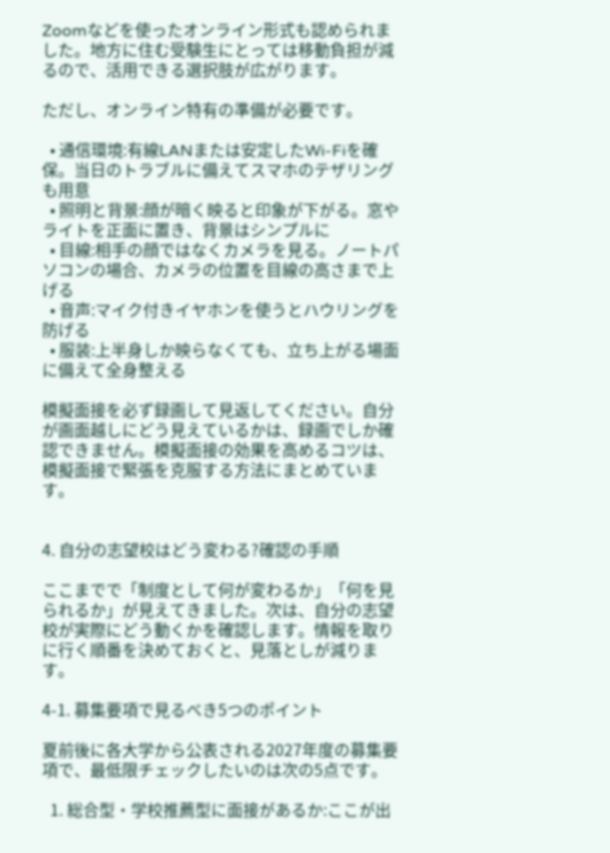Zoomなどを使ったオンライン形式も認められました。地方に住む受験生にとっては移動負担が減るので、活用できる選択肢が広がります。

ただし、オンライン特有の準備が必要です。

  • 通信環境:有線LANまたは安定したWi-Fiを確保。当日のトラブルに備えてスマホのテザリングも用意
  • 照明と背景:顔が暗く映ると印象が下がる。窓やライトを正面に置き、背景はシンプルに
  • 目線:相手の顔ではなくカメラを見る。ノートパソコンの場合、カメラの位置を目線の高さまで上げる
  • 音声:マイク付きイヤホンを使うとハウリングを防げる
  • 服装:上半身しか映らなくても、立ち上がる場面に備えて全身整える

模擬面接を必ず録画して見返してください。自分が画面越しにどう見えているかは、録画でしか確認できません。模擬面接の効果を高めるコツは、模擬面接で緊張を克服する方法にまとめています。


4. 自分の志望校はどう変わる?確認の手順

ここまでで「制度として何が変わるか」「何を見られるか」が見えてきました。次は、自分の志望校が実際にどう動くかを確認します。情報を取りに行く順番を決めておくと、見落としが減ります。

4-1. 募集要項で見るべき5つのポイント

夏前後に各大学から公表される2027年度の募集要項で、最低限チェックしたいのは次の5点です。

  1. 総合型・学校推薦型に面接があるか:ここが出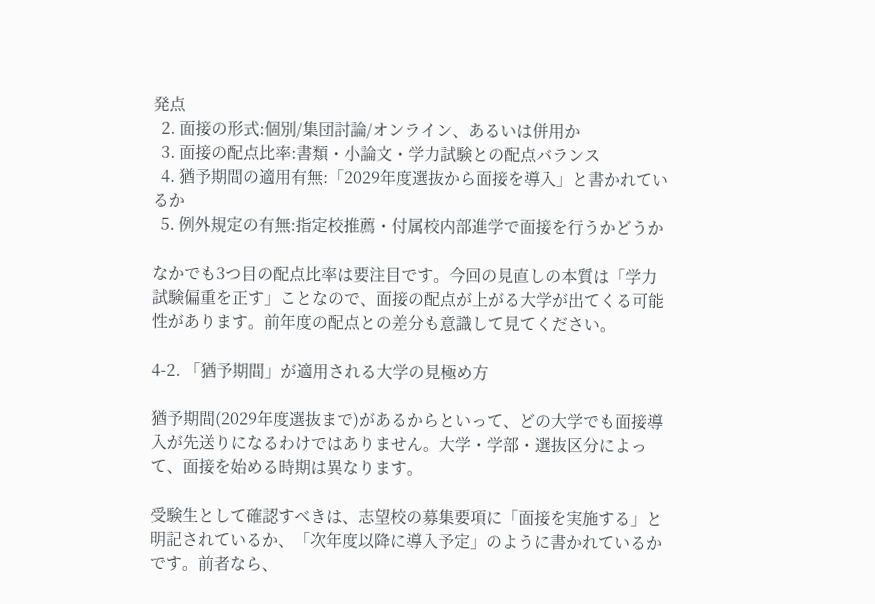発点
  2. 面接の形式:個別/集団討論/オンライン、あるいは併用か
  3. 面接の配点比率:書類・小論文・学力試験との配点バランス
  4. 猶予期間の適用有無:「2029年度選抜から面接を導入」と書かれているか
  5. 例外規定の有無:指定校推薦・付属校内部進学で面接を行うかどうか

なかでも3つ目の配点比率は要注目です。今回の見直しの本質は「学力試験偏重を正す」ことなので、面接の配点が上がる大学が出てくる可能性があります。前年度の配点との差分も意識して見てください。

4-2. 「猶予期間」が適用される大学の見極め方

猶予期間(2029年度選抜まで)があるからといって、どの大学でも面接導入が先送りになるわけではありません。大学・学部・選抜区分によって、面接を始める時期は異なります。

受験生として確認すべきは、志望校の募集要項に「面接を実施する」と明記されているか、「次年度以降に導入予定」のように書かれているかです。前者なら、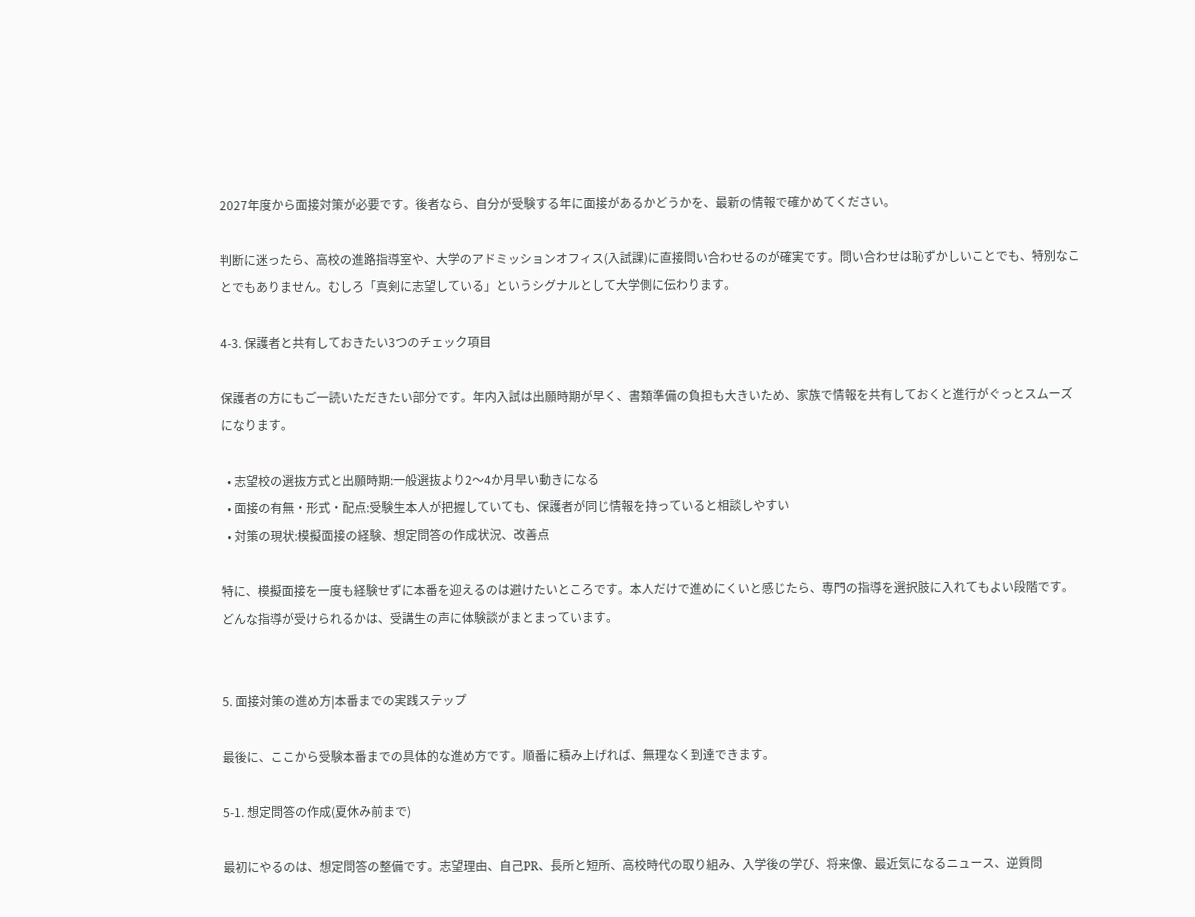2027年度から面接対策が必要です。後者なら、自分が受験する年に面接があるかどうかを、最新の情報で確かめてください。

判断に迷ったら、高校の進路指導室や、大学のアドミッションオフィス(入試課)に直接問い合わせるのが確実です。問い合わせは恥ずかしいことでも、特別なことでもありません。むしろ「真剣に志望している」というシグナルとして大学側に伝わります。

4-3. 保護者と共有しておきたい3つのチェック項目

保護者の方にもご一読いただきたい部分です。年内入試は出願時期が早く、書類準備の負担も大きいため、家族で情報を共有しておくと進行がぐっとスムーズになります。

  • 志望校の選抜方式と出願時期:一般選抜より2〜4か月早い動きになる
  • 面接の有無・形式・配点:受験生本人が把握していても、保護者が同じ情報を持っていると相談しやすい
  • 対策の現状:模擬面接の経験、想定問答の作成状況、改善点

特に、模擬面接を一度も経験せずに本番を迎えるのは避けたいところです。本人だけで進めにくいと感じたら、専門の指導を選択肢に入れてもよい段階です。どんな指導が受けられるかは、受講生の声に体験談がまとまっています。


5. 面接対策の進め方|本番までの実践ステップ

最後に、ここから受験本番までの具体的な進め方です。順番に積み上げれば、無理なく到達できます。

5-1. 想定問答の作成(夏休み前まで)

最初にやるのは、想定問答の整備です。志望理由、自己PR、長所と短所、高校時代の取り組み、入学後の学び、将来像、最近気になるニュース、逆質問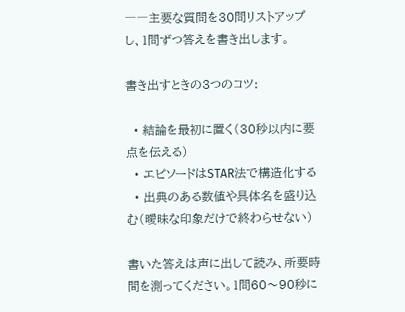――主要な質問を30問リストアップし、1問ずつ答えを書き出します。

書き出すときの3つのコツ:

  • 結論を最初に置く(30秒以内に要点を伝える)
  • エピソードはSTAR法で構造化する
  • 出典のある数値や具体名を盛り込む(曖昧な印象だけで終わらせない)

書いた答えは声に出して読み、所要時間を測ってください。1問60〜90秒に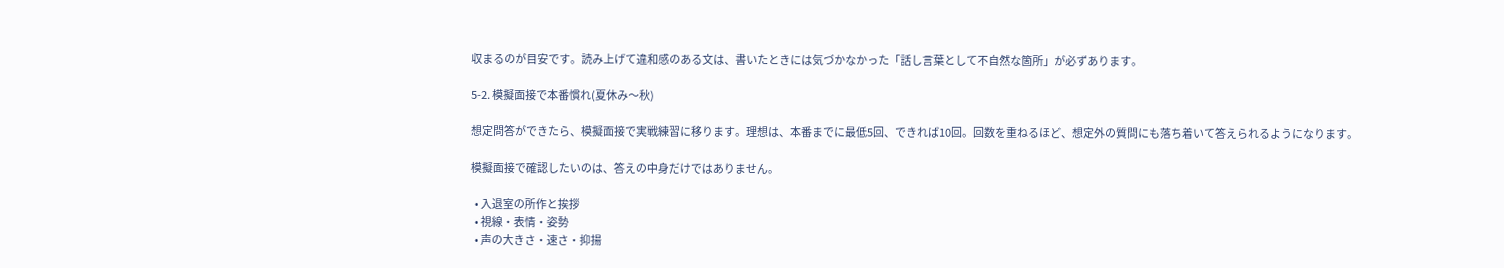収まるのが目安です。読み上げて違和感のある文は、書いたときには気づかなかった「話し言葉として不自然な箇所」が必ずあります。

5-2. 模擬面接で本番慣れ(夏休み〜秋)

想定問答ができたら、模擬面接で実戦練習に移ります。理想は、本番までに最低5回、できれば10回。回数を重ねるほど、想定外の質問にも落ち着いて答えられるようになります。

模擬面接で確認したいのは、答えの中身だけではありません。

  • 入退室の所作と挨拶
  • 視線・表情・姿勢
  • 声の大きさ・速さ・抑揚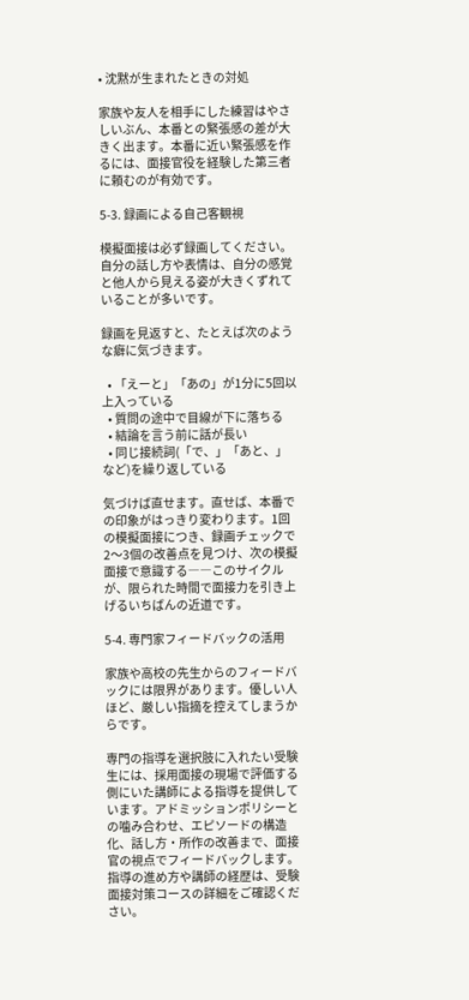• 沈黙が生まれたときの対処

家族や友人を相手にした練習はやさしいぶん、本番との緊張感の差が大きく出ます。本番に近い緊張感を作るには、面接官役を経験した第三者に頼むのが有効です。

5-3. 録画による自己客観視

模擬面接は必ず録画してください。自分の話し方や表情は、自分の感覚と他人から見える姿が大きくずれていることが多いです。

録画を見返すと、たとえば次のような癖に気づきます。

  • 「えーと」「あの」が1分に5回以上入っている
  • 質問の途中で目線が下に落ちる
  • 結論を言う前に話が長い
  • 同じ接続詞(「で、」「あと、」など)を繰り返している

気づけば直せます。直せば、本番での印象がはっきり変わります。1回の模擬面接につき、録画チェックで2〜3個の改善点を見つけ、次の模擬面接で意識する――このサイクルが、限られた時間で面接力を引き上げるいちばんの近道です。

5-4. 専門家フィードバックの活用

家族や高校の先生からのフィードバックには限界があります。優しい人ほど、厳しい指摘を控えてしまうからです。

専門の指導を選択肢に入れたい受験生には、採用面接の現場で評価する側にいた講師による指導を提供しています。アドミッションポリシーとの噛み合わせ、エピソードの構造化、話し方・所作の改善まで、面接官の視点でフィードバックします。指導の進め方や講師の経歴は、受験面接対策コースの詳細をご確認ください。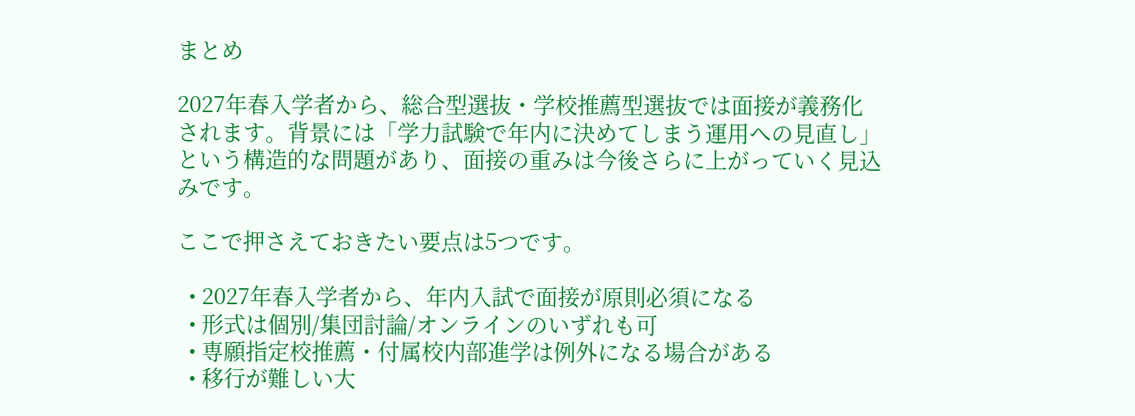まとめ

2027年春入学者から、総合型選抜・学校推薦型選抜では面接が義務化されます。背景には「学力試験で年内に決めてしまう運用への見直し」という構造的な問題があり、面接の重みは今後さらに上がっていく見込みです。

ここで押さえておきたい要点は5つです。

  • 2027年春入学者から、年内入試で面接が原則必須になる
  • 形式は個別/集団討論/オンラインのいずれも可
  • 専願指定校推薦・付属校内部進学は例外になる場合がある
  • 移行が難しい大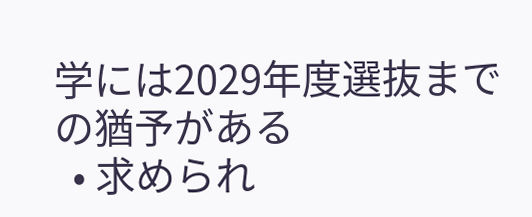学には2029年度選抜までの猶予がある
  • 求められ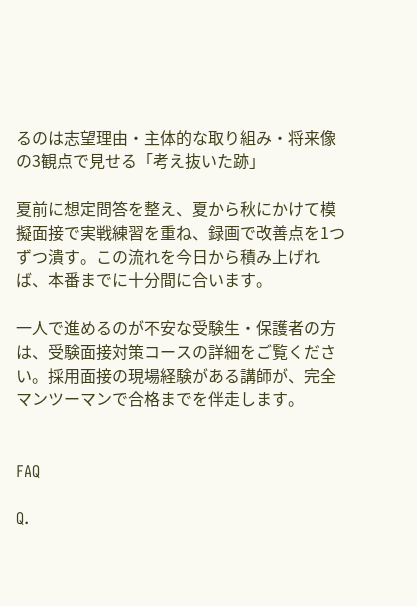るのは志望理由・主体的な取り組み・将来像の3観点で見せる「考え抜いた跡」

夏前に想定問答を整え、夏から秋にかけて模擬面接で実戦練習を重ね、録画で改善点を1つずつ潰す。この流れを今日から積み上げれば、本番までに十分間に合います。

一人で進めるのが不安な受験生・保護者の方は、受験面接対策コースの詳細をご覧ください。採用面接の現場経験がある講師が、完全マンツーマンで合格までを伴走します。


FAQ

Q.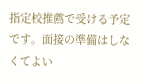指定校推薦で受ける予定です。面接の準備はしなくてよい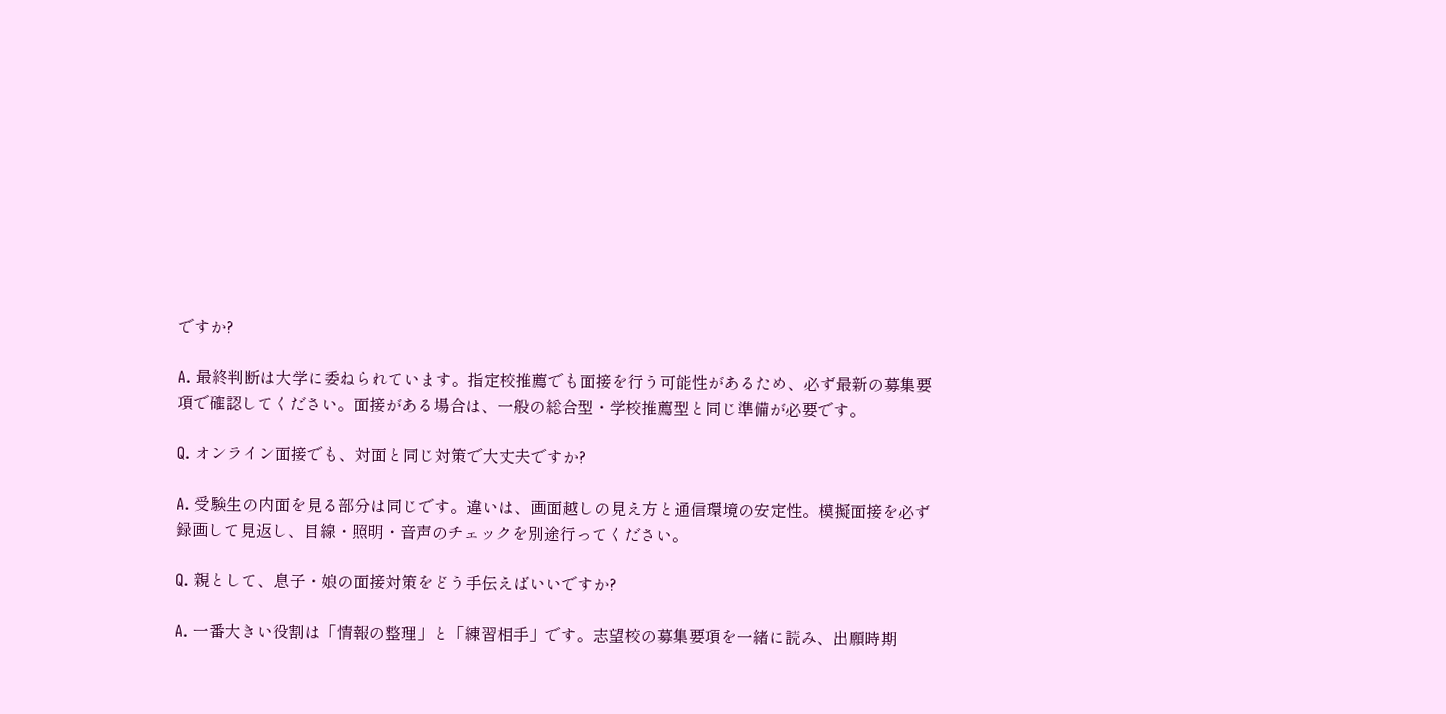ですか?

A. 最終判断は大学に委ねられています。指定校推薦でも面接を行う可能性があるため、必ず最新の募集要項で確認してください。面接がある場合は、一般の総合型・学校推薦型と同じ準備が必要です。

Q. オンライン面接でも、対面と同じ対策で大丈夫ですか?

A. 受験生の内面を見る部分は同じです。違いは、画面越しの見え方と通信環境の安定性。模擬面接を必ず録画して見返し、目線・照明・音声のチェックを別途行ってください。

Q. 親として、息子・娘の面接対策をどう手伝えばいいですか?

A. 一番大きい役割は「情報の整理」と「練習相手」です。志望校の募集要項を一緒に読み、出願時期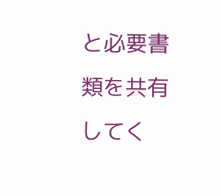と必要書類を共有してく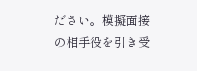ださい。模擬面接の相手役を引き受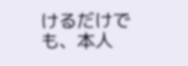けるだけでも、本人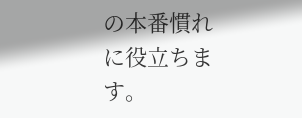の本番慣れに役立ちます。